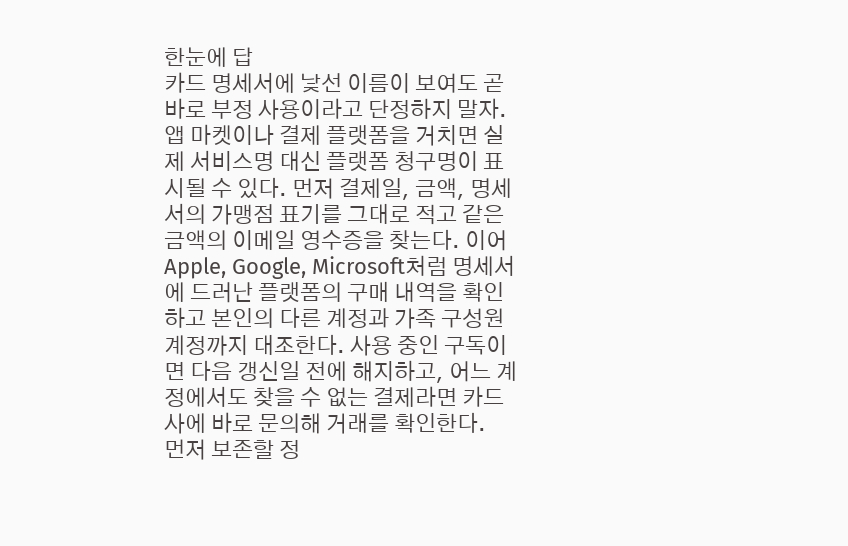한눈에 답
카드 명세서에 낯선 이름이 보여도 곧바로 부정 사용이라고 단정하지 말자. 앱 마켓이나 결제 플랫폼을 거치면 실제 서비스명 대신 플랫폼 청구명이 표시될 수 있다. 먼저 결제일, 금액, 명세서의 가맹점 표기를 그대로 적고 같은 금액의 이메일 영수증을 찾는다. 이어 Apple, Google, Microsoft처럼 명세서에 드러난 플랫폼의 구매 내역을 확인하고 본인의 다른 계정과 가족 구성원 계정까지 대조한다. 사용 중인 구독이면 다음 갱신일 전에 해지하고, 어느 계정에서도 찾을 수 없는 결제라면 카드사에 바로 문의해 거래를 확인한다.
먼저 보존할 정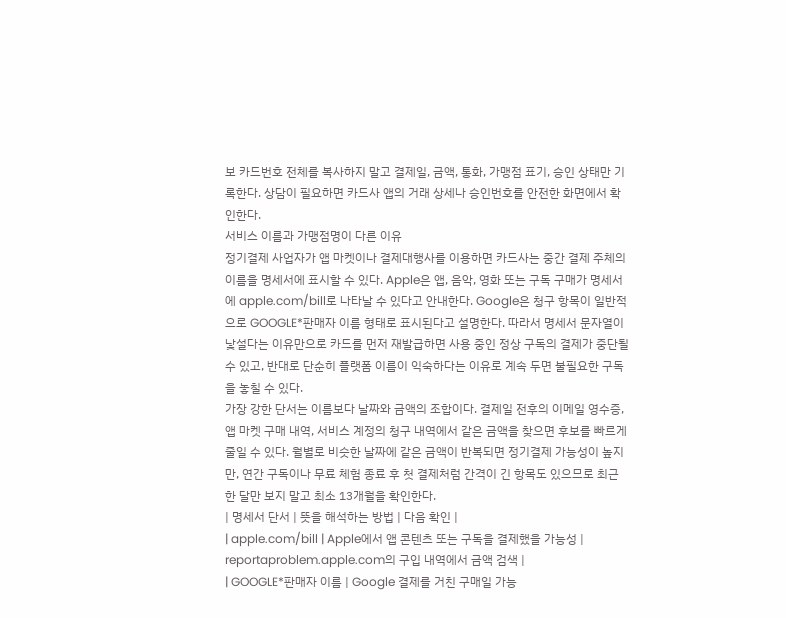보 카드번호 전체를 복사하지 말고 결제일, 금액, 통화, 가맹점 표기, 승인 상태만 기록한다. 상담이 필요하면 카드사 앱의 거래 상세나 승인번호를 안전한 화면에서 확인한다.
서비스 이름과 가맹점명이 다른 이유
정기결제 사업자가 앱 마켓이나 결제대행사를 이용하면 카드사는 중간 결제 주체의 이름을 명세서에 표시할 수 있다. Apple은 앱, 음악, 영화 또는 구독 구매가 명세서에 apple.com/bill로 나타날 수 있다고 안내한다. Google은 청구 항목이 일반적으로 GOOGLE*판매자 이름 형태로 표시된다고 설명한다. 따라서 명세서 문자열이 낯설다는 이유만으로 카드를 먼저 재발급하면 사용 중인 정상 구독의 결제가 중단될 수 있고, 반대로 단순히 플랫폼 이름이 익숙하다는 이유로 계속 두면 불필요한 구독을 놓칠 수 있다.
가장 강한 단서는 이름보다 날짜와 금액의 조합이다. 결제일 전후의 이메일 영수증, 앱 마켓 구매 내역, 서비스 계정의 청구 내역에서 같은 금액을 찾으면 후보를 빠르게 줄일 수 있다. 월별로 비슷한 날짜에 같은 금액이 반복되면 정기결제 가능성이 높지만, 연간 구독이나 무료 체험 종료 후 첫 결제처럼 간격이 긴 항목도 있으므로 최근 한 달만 보지 말고 최소 13개월을 확인한다.
| 명세서 단서 | 뜻을 해석하는 방법 | 다음 확인 |
| apple.com/bill | Apple에서 앱 콘텐츠 또는 구독을 결제했을 가능성 | reportaproblem.apple.com의 구입 내역에서 금액 검색 |
| GOOGLE*판매자 이름 | Google 결제를 거친 구매일 가능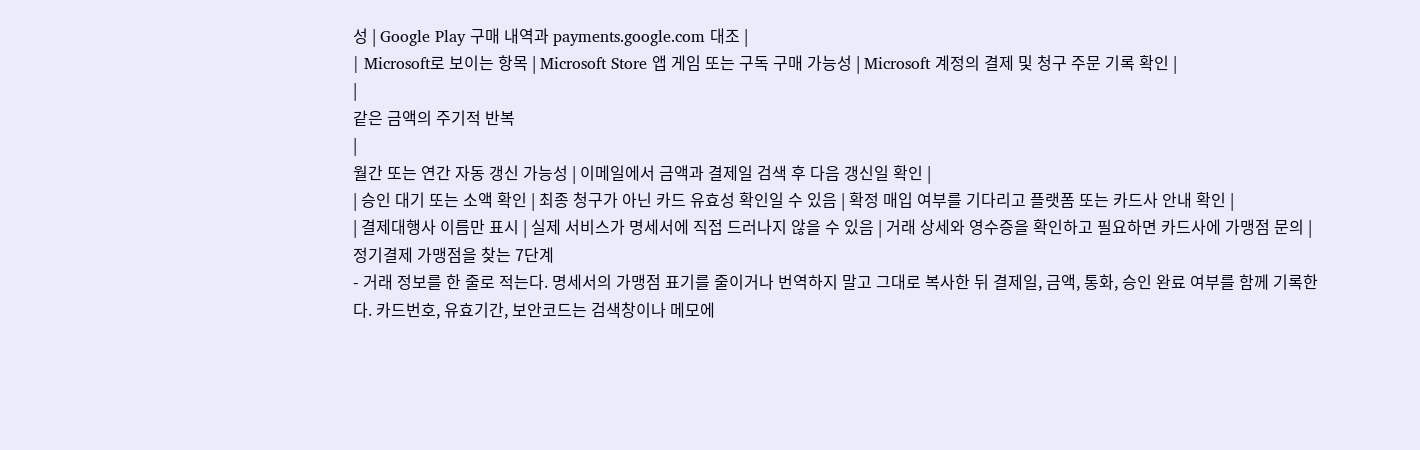성 | Google Play 구매 내역과 payments.google.com 대조 |
| Microsoft로 보이는 항목 | Microsoft Store 앱 게임 또는 구독 구매 가능성 | Microsoft 계정의 결제 및 청구 주문 기록 확인 |
|
같은 금액의 주기적 반복
|
월간 또는 연간 자동 갱신 가능성 | 이메일에서 금액과 결제일 검색 후 다음 갱신일 확인 |
| 승인 대기 또는 소액 확인 | 최종 청구가 아닌 카드 유효성 확인일 수 있음 | 확정 매입 여부를 기다리고 플랫폼 또는 카드사 안내 확인 |
| 결제대행사 이름만 표시 | 실제 서비스가 명세서에 직접 드러나지 않을 수 있음 | 거래 상세와 영수증을 확인하고 필요하면 카드사에 가맹점 문의 |
정기결제 가맹점을 찾는 7단계
- 거래 정보를 한 줄로 적는다. 명세서의 가맹점 표기를 줄이거나 번역하지 말고 그대로 복사한 뒤 결제일, 금액, 통화, 승인 완료 여부를 함께 기록한다. 카드번호, 유효기간, 보안코드는 검색창이나 메모에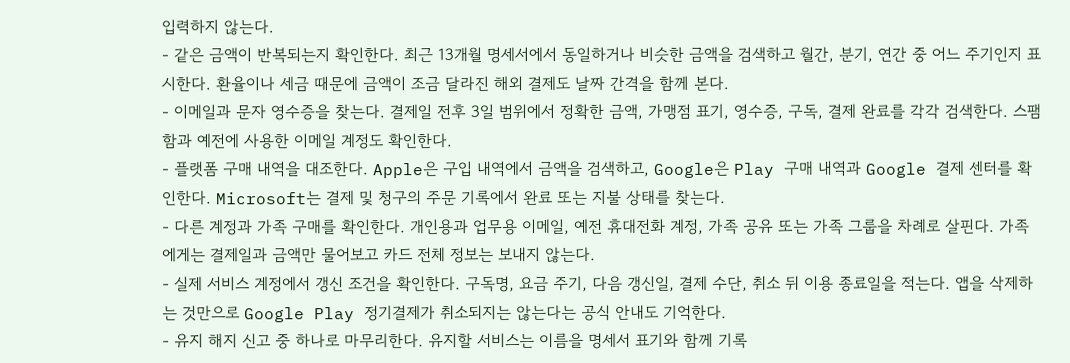입력하지 않는다.
- 같은 금액이 반복되는지 확인한다. 최근 13개월 명세서에서 동일하거나 비슷한 금액을 검색하고 월간, 분기, 연간 중 어느 주기인지 표시한다. 환율이나 세금 때문에 금액이 조금 달라진 해외 결제도 날짜 간격을 함께 본다.
- 이메일과 문자 영수증을 찾는다. 결제일 전후 3일 범위에서 정확한 금액, 가맹점 표기, 영수증, 구독, 결제 완료를 각각 검색한다. 스팸함과 예전에 사용한 이메일 계정도 확인한다.
- 플랫폼 구매 내역을 대조한다. Apple은 구입 내역에서 금액을 검색하고, Google은 Play 구매 내역과 Google 결제 센터를 확인한다. Microsoft는 결제 및 청구의 주문 기록에서 완료 또는 지불 상태를 찾는다.
- 다른 계정과 가족 구매를 확인한다. 개인용과 업무용 이메일, 예전 휴대전화 계정, 가족 공유 또는 가족 그룹을 차례로 살핀다. 가족에게는 결제일과 금액만 물어보고 카드 전체 정보는 보내지 않는다.
- 실제 서비스 계정에서 갱신 조건을 확인한다. 구독명, 요금 주기, 다음 갱신일, 결제 수단, 취소 뒤 이용 종료일을 적는다. 앱을 삭제하는 것만으로 Google Play 정기결제가 취소되지는 않는다는 공식 안내도 기억한다.
- 유지 해지 신고 중 하나로 마무리한다. 유지할 서비스는 이름을 명세서 표기와 함께 기록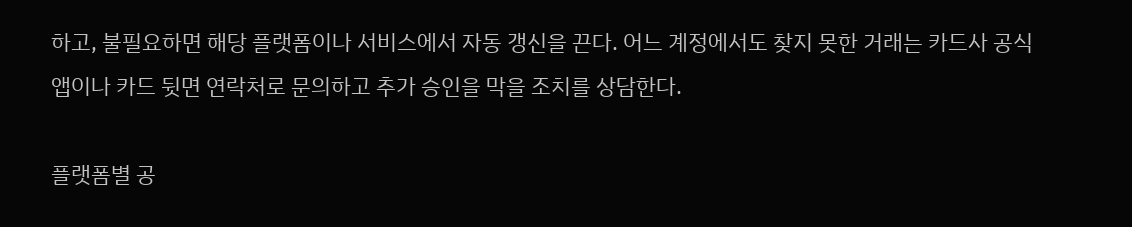하고, 불필요하면 해당 플랫폼이나 서비스에서 자동 갱신을 끈다. 어느 계정에서도 찾지 못한 거래는 카드사 공식 앱이나 카드 뒷면 연락처로 문의하고 추가 승인을 막을 조치를 상담한다.

플랫폼별 공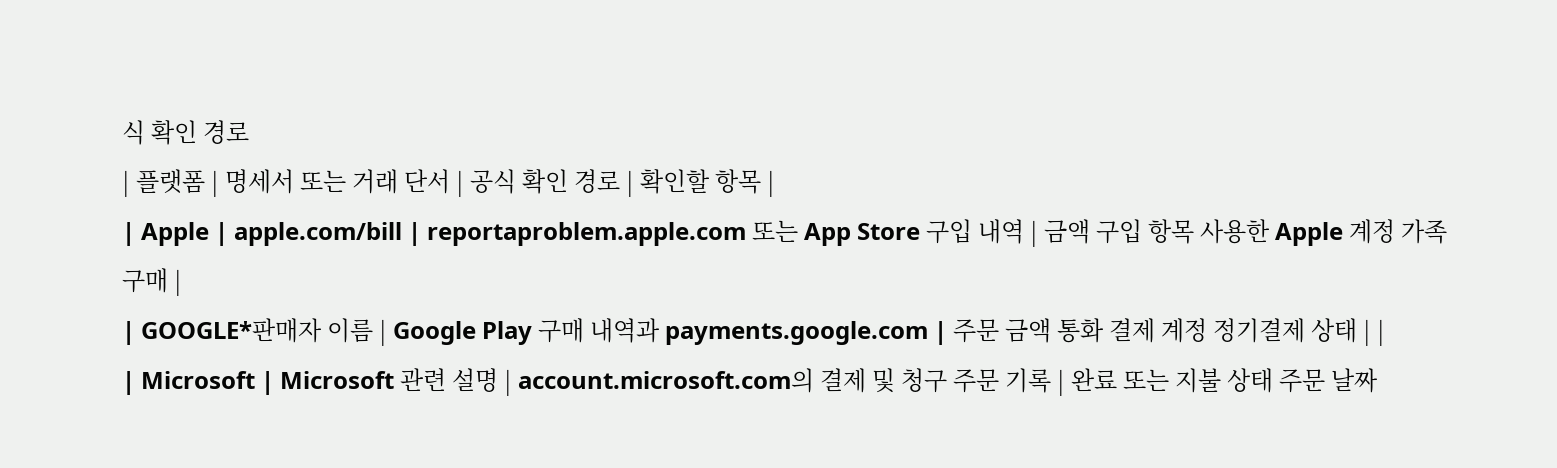식 확인 경로
| 플랫폼 | 명세서 또는 거래 단서 | 공식 확인 경로 | 확인할 항목 |
| Apple | apple.com/bill | reportaproblem.apple.com 또는 App Store 구입 내역 | 금액 구입 항목 사용한 Apple 계정 가족 구매 |
| GOOGLE*판매자 이름 | Google Play 구매 내역과 payments.google.com | 주문 금액 통화 결제 계정 정기결제 상태 | |
| Microsoft | Microsoft 관련 설명 | account.microsoft.com의 결제 및 청구 주문 기록 | 완료 또는 지불 상태 주문 날짜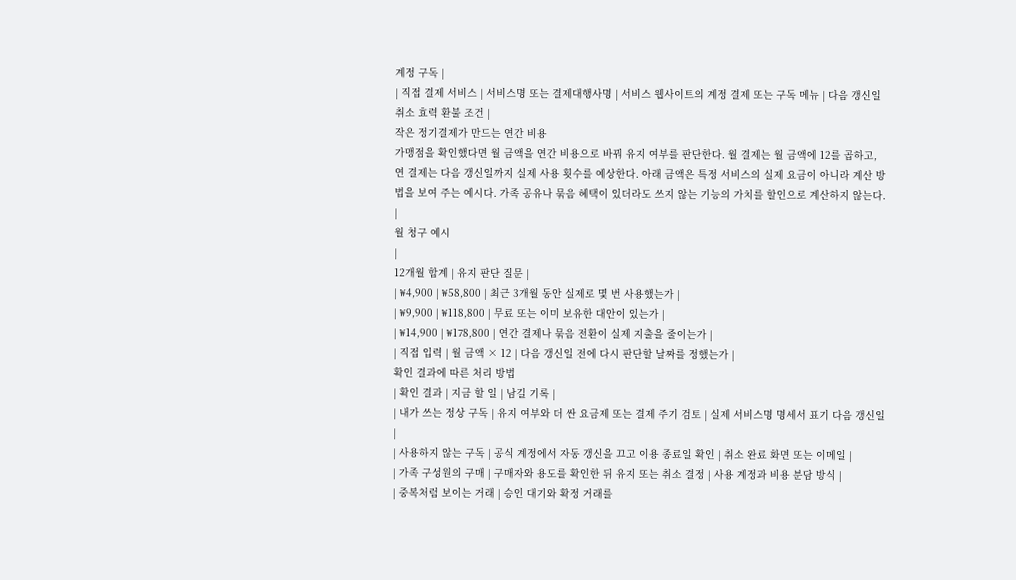계정 구독 |
| 직접 결제 서비스 | 서비스명 또는 결제대행사명 | 서비스 웹사이트의 계정 결제 또는 구독 메뉴 | 다음 갱신일 취소 효력 환불 조건 |
작은 정기결제가 만드는 연간 비용
가맹점을 확인했다면 월 금액을 연간 비용으로 바꿔 유지 여부를 판단한다. 월 결제는 월 금액에 12를 곱하고, 연 결제는 다음 갱신일까지 실제 사용 횟수를 예상한다. 아래 금액은 특정 서비스의 실제 요금이 아니라 계산 방법을 보여 주는 예시다. 가족 공유나 묶음 혜택이 있더라도 쓰지 않는 기능의 가치를 할인으로 계산하지 않는다.
|
월 청구 예시
|
12개월 합계 | 유지 판단 질문 |
| ₩4,900 | ₩58,800 | 최근 3개월 동안 실제로 몇 번 사용했는가 |
| ₩9,900 | ₩118,800 | 무료 또는 이미 보유한 대안이 있는가 |
| ₩14,900 | ₩178,800 | 연간 결제나 묶음 전환이 실제 지출을 줄이는가 |
| 직접 입력 | 월 금액 × 12 | 다음 갱신일 전에 다시 판단할 날짜를 정했는가 |
확인 결과에 따른 처리 방법
| 확인 결과 | 지금 할 일 | 남길 기록 |
| 내가 쓰는 정상 구독 | 유지 여부와 더 싼 요금제 또는 결제 주기 검토 | 실제 서비스명 명세서 표기 다음 갱신일 |
| 사용하지 않는 구독 | 공식 계정에서 자동 갱신을 끄고 이용 종료일 확인 | 취소 완료 화면 또는 이메일 |
| 가족 구성원의 구매 | 구매자와 용도를 확인한 뒤 유지 또는 취소 결정 | 사용 계정과 비용 분담 방식 |
| 중복처럼 보이는 거래 | 승인 대기와 확정 거래를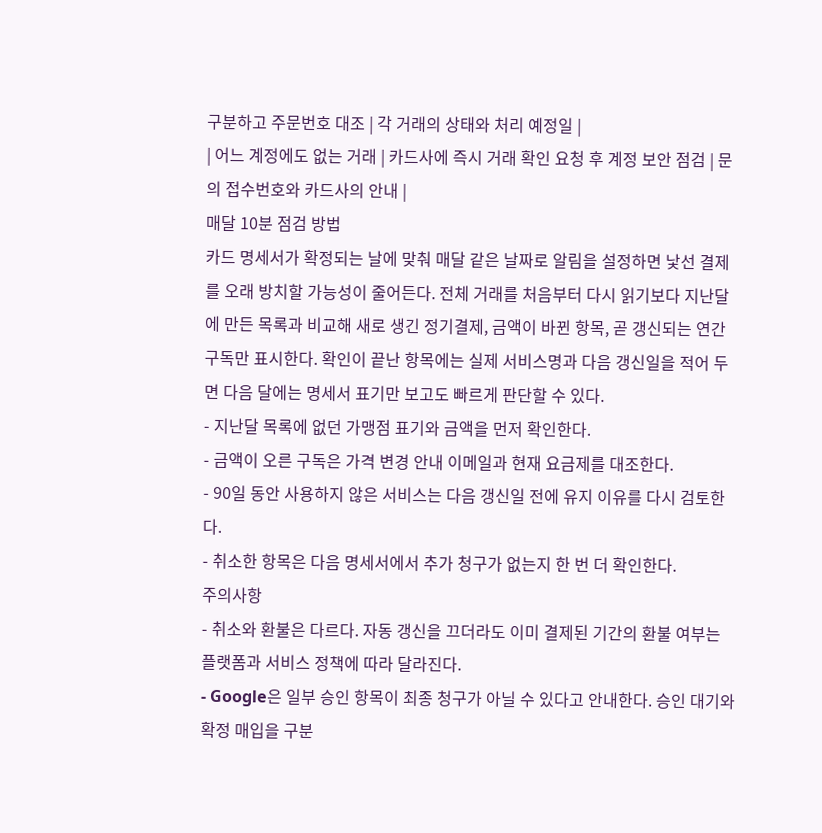구분하고 주문번호 대조 | 각 거래의 상태와 처리 예정일 |
| 어느 계정에도 없는 거래 | 카드사에 즉시 거래 확인 요청 후 계정 보안 점검 | 문의 접수번호와 카드사의 안내 |
매달 10분 점검 방법
카드 명세서가 확정되는 날에 맞춰 매달 같은 날짜로 알림을 설정하면 낯선 결제를 오래 방치할 가능성이 줄어든다. 전체 거래를 처음부터 다시 읽기보다 지난달에 만든 목록과 비교해 새로 생긴 정기결제, 금액이 바뀐 항목, 곧 갱신되는 연간 구독만 표시한다. 확인이 끝난 항목에는 실제 서비스명과 다음 갱신일을 적어 두면 다음 달에는 명세서 표기만 보고도 빠르게 판단할 수 있다.
- 지난달 목록에 없던 가맹점 표기와 금액을 먼저 확인한다.
- 금액이 오른 구독은 가격 변경 안내 이메일과 현재 요금제를 대조한다.
- 90일 동안 사용하지 않은 서비스는 다음 갱신일 전에 유지 이유를 다시 검토한다.
- 취소한 항목은 다음 명세서에서 추가 청구가 없는지 한 번 더 확인한다.
주의사항
- 취소와 환불은 다르다. 자동 갱신을 끄더라도 이미 결제된 기간의 환불 여부는 플랫폼과 서비스 정책에 따라 달라진다.
- Google은 일부 승인 항목이 최종 청구가 아닐 수 있다고 안내한다. 승인 대기와 확정 매입을 구분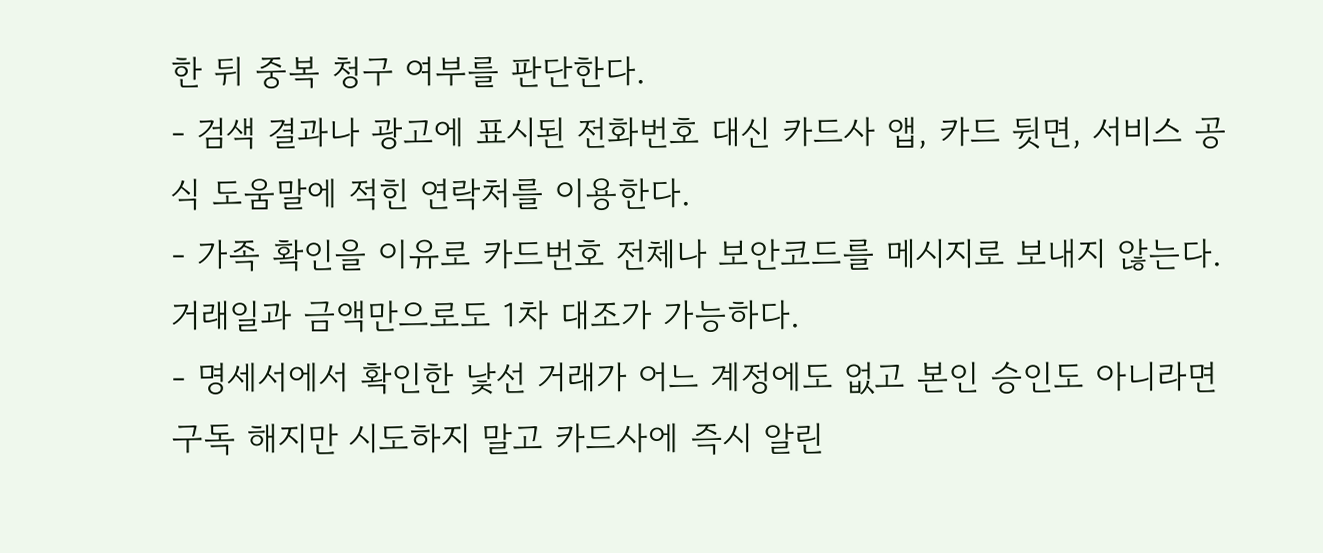한 뒤 중복 청구 여부를 판단한다.
- 검색 결과나 광고에 표시된 전화번호 대신 카드사 앱, 카드 뒷면, 서비스 공식 도움말에 적힌 연락처를 이용한다.
- 가족 확인을 이유로 카드번호 전체나 보안코드를 메시지로 보내지 않는다. 거래일과 금액만으로도 1차 대조가 가능하다.
- 명세서에서 확인한 낯선 거래가 어느 계정에도 없고 본인 승인도 아니라면 구독 해지만 시도하지 말고 카드사에 즉시 알린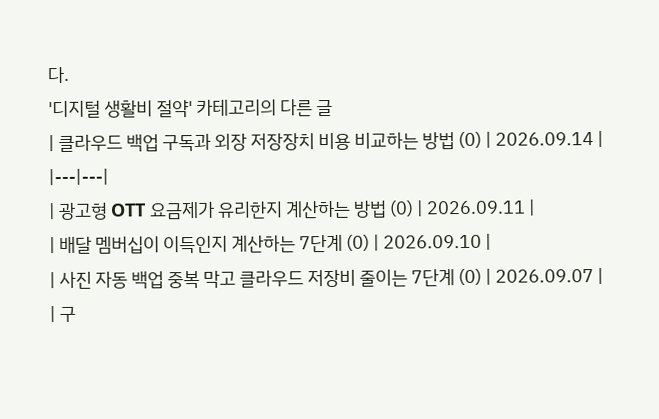다.
'디지털 생활비 절약' 카테고리의 다른 글
| 클라우드 백업 구독과 외장 저장장치 비용 비교하는 방법 (0) | 2026.09.14 |
|---|---|
| 광고형 OTT 요금제가 유리한지 계산하는 방법 (0) | 2026.09.11 |
| 배달 멤버십이 이득인지 계산하는 7단계 (0) | 2026.09.10 |
| 사진 자동 백업 중복 막고 클라우드 저장비 줄이는 7단계 (0) | 2026.09.07 |
| 구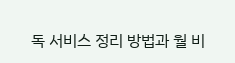독 서비스 정리 방법과 월 비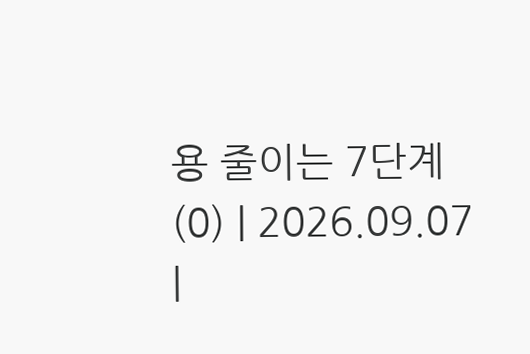용 줄이는 7단계 (0) | 2026.09.07 |